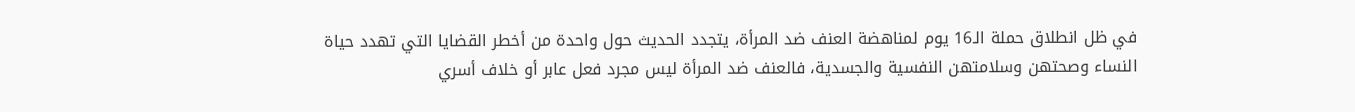في ظل انطلاق حملة الـ16 يوم لمناهضة العنف ضد المرأة، يتجدد الحديث حول واحدة من أخطر القضايا التي تهدد حياة النساء وصحتهن وسلامتهن النفسية والجسدية، فالعنف ضد المرأة ليس مجرد فعل عابر أو خلاف أسري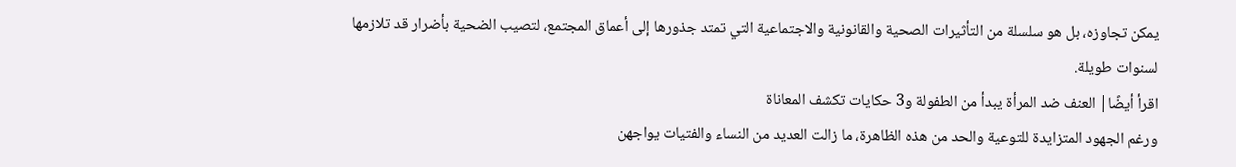يمكن تجاوزه، بل هو سلسلة من التأثيرات الصحية والقانونية والاجتماعية التي تمتد جذورها إلى أعماق المجتمع، لتصيب الضحية بأضرار قد تلازمها لسنوات طويلة.
اقرأ أيضًا| العنف ضد المرأة يبدأ من الطفولة و3 حكايات تكشف المعاناة
ورغم الجهود المتزايدة للتوعية والحد من هذه الظاهرة، ما زالت العديد من النساء والفتيات يواجهن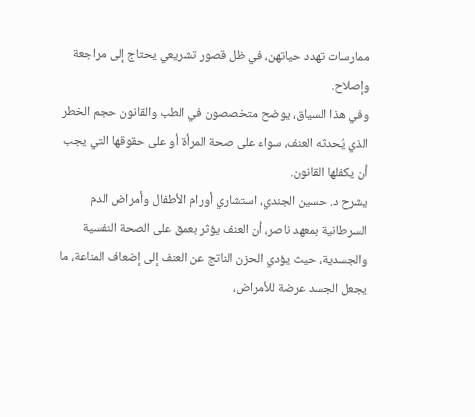ممارسات تهدد حياتهن، في ظل قصور تشريعي يحتاج إلى مراجعة وإصلاح.
وفي هذا السياق، يوضح متخصصون في الطب والقانون حجم الخطر الذي يُحدثه العنف، سواء على صحة المرأة أو على حقوقها التي يجب أن يكفلها القانون.
يشرح د. حسين الجندي، استشاري أورام الأطفال وأمراض الدم السرطانية بمعهد ناصر، أن العنف يؤثر بعمق على الصحة النفسية والجسدية، حيث يؤدي الحزن الناتج عن العنف إلى إضعاف المناعة، ما يجعل الجسد عرضة للأمراض،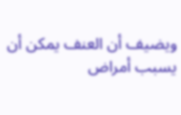ويضيف أن العنف يمكن أن يسبب أمراض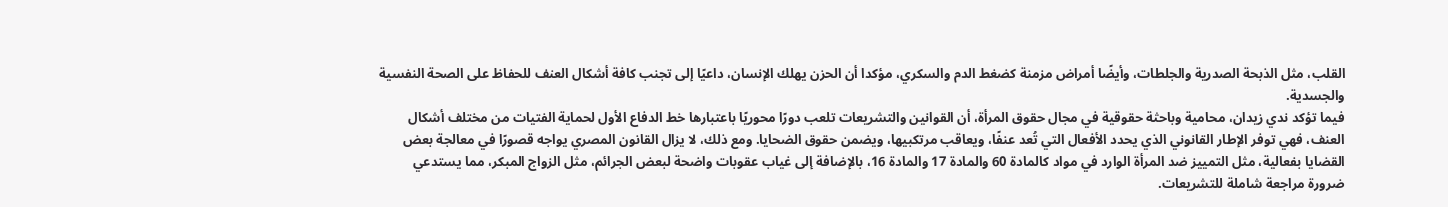القلب، مثل الذبحة الصدرية والجلطات، وأيضًا أمراض مزمنة كضغط الدم والسكري، مؤكدا أن الحزن يهلك الإنسان، داعيًا إلى تجنب كافة أشكال العنف للحفاظ على الصحة النفسية والجسدية.
فيما تؤكد ندي زيدان، محامية وباحثة حقوقية في مجال حقوق المرأة، أن القوانين والتشريعات تلعب دورًا محوريًا باعتبارها خط الدفاع الأول لحماية الفتيات من مختلف أشكال العنف، فهي توفر الإطار القانوني الذي يحدد الأفعال التي تُعد عنفًا، ويعاقب مرتكبيها، ويضمن حقوق الضحايا. ومع ذلك، لا يزال القانون المصري يواجه قصورًا في معالجة بعض القضايا بفعالية، مثل التمييز ضد المرأة الوارد في مواد كالمادة 60 والمادة 17 والمادة 16، بالإضافة إلى غياب عقوبات واضحة لبعض الجرائم، مثل الزواج المبكر، مما يستدعي ضرورة مراجعة شاملة للتشريعات.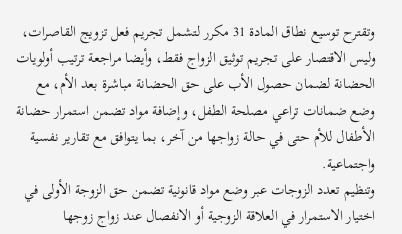وتقترح توسيع نطاق المادة 31 مكرر لتشمل تجريم فعل تزويج القاصرات، وليس الاقتصار على تجريم توثيق الزواج فقط، وأيضا مراجعة ترتيب أولويات الحضانة لضمان حصول الأب على حق الحضانة مباشرة بعد الأم، مع وضع ضمانات تراعي مصلحة الطفل، وإضافة مواد تضمن استمرار حضانة الأطفال للأم حتى في حالة زواجها من آخر، بما يتوافق مع تقارير نفسية واجتماعية.
وتنظيم تعدد الزوجات عبر وضع مواد قانونية تضمن حق الزوجة الأولى في اختيار الاستمرار في العلاقة الزوجية أو الانفصال عند زواج زوجها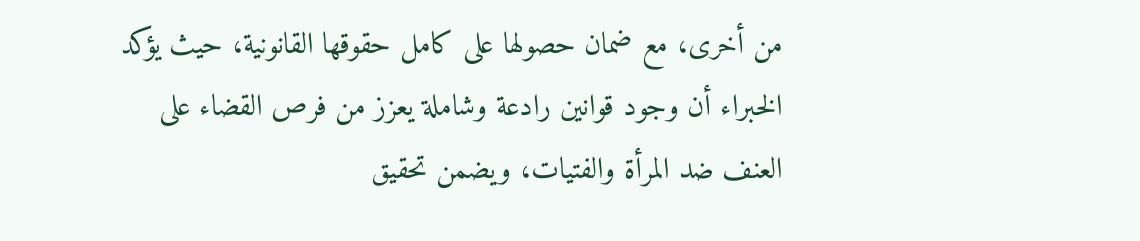من أخرى، مع ضمان حصولها على كامل حقوقها القانونية، حيث يؤكد الخبراء أن وجود قوانين رادعة وشاملة يعزز من فرص القضاء على العنف ضد المرأة والفتيات، ويضمن تحقيق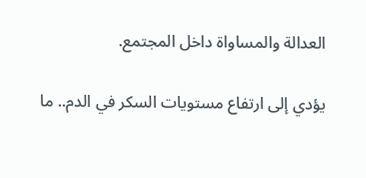العدالة والمساواة داخل المجتمع.

يؤدي إلى ارتفاع مستويات السكر في الدم.. ما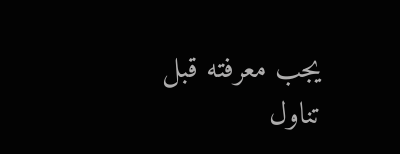يجب معرفته قبل تناول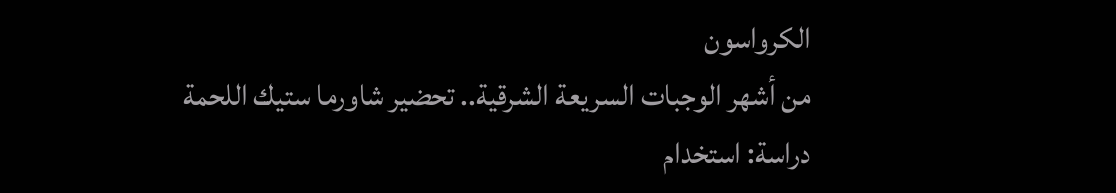الكرواسون
من أشهر الوجبات السريعة الشرقية.. تحضير شاورما ستيك اللحمة
دراسة: استخدام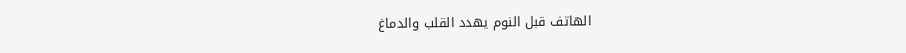الهاتف قبل النوم يهدد القلب والدماغ